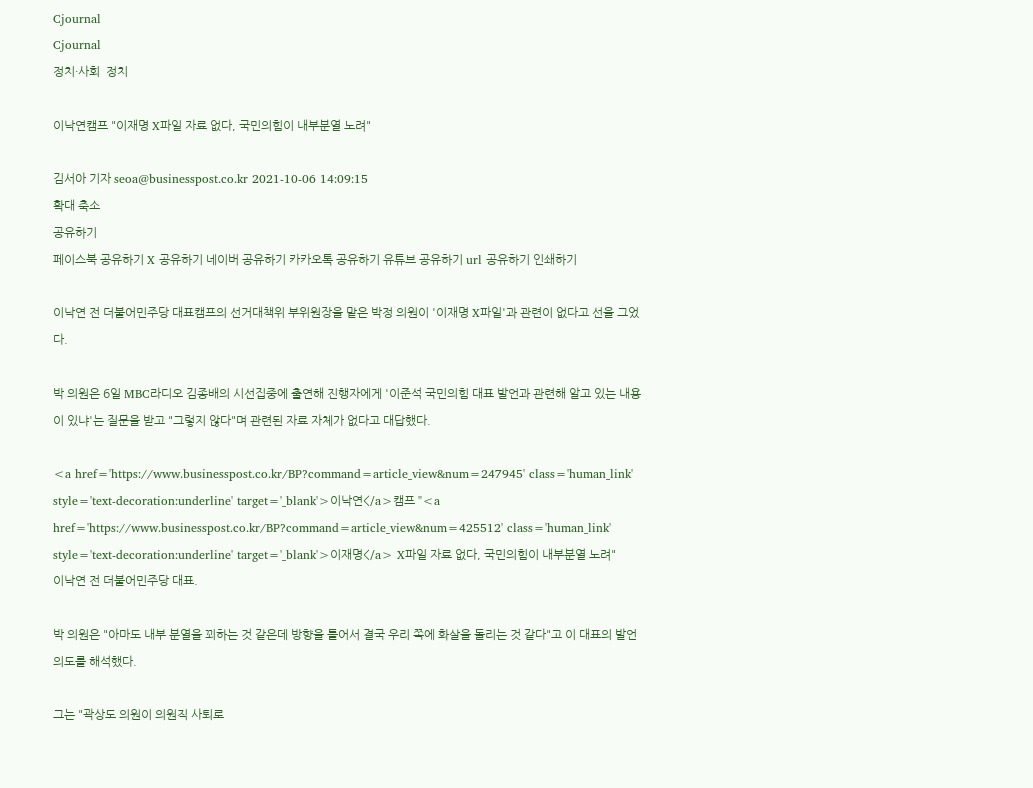Cjournal
Cjournal
정치·사회  정치

이낙연캠프 "이재명 X파일 자료 없다, 국민의힘이 내부분열 노려"

김서아 기자 seoa@businesspost.co.kr 2021-10-06 14:09:15
확대 축소
공유하기
페이스북 공유하기 X 공유하기 네이버 공유하기 카카오톡 공유하기 유튜브 공유하기 url 공유하기 인쇄하기

이낙연 전 더불어민주당 대표캠프의 선거대책위 부위원장을 맡은 박정 의원이 '이재명 X파일'과 관련이 없다고 선을 그었다.

박 의원은 6일 MBC라디오 김종배의 시선집중에 출연해 진행자에게 '이준석 국민의힘 대표 발언과 관련해 알고 있는 내용이 있냐'는 질문을 받고 "그렇지 않다"며 관련된 자료 자체가 없다고 대답했다.

<a href='https://www.businesspost.co.kr/BP?command=article_view&num=247945' class='human_link' style='text-decoration:underline' target='_blank'>이낙연</a>캠프 "<a href='https://www.businesspost.co.kr/BP?command=article_view&num=425512' class='human_link' style='text-decoration:underline' target='_blank'>이재명</a> X파일 자료 없다, 국민의힘이 내부분열 노려"
이낙연 전 더불어민주당 대표.

박 의원은 "아마도 내부 분열을 꾀하는 것 같은데 방향을 틀어서 결국 우리 쪽에 화살을 돌리는 것 같다"고 이 대표의 발언 의도를 해석했다.

그는 "곽상도 의원이 의원직 사퇴로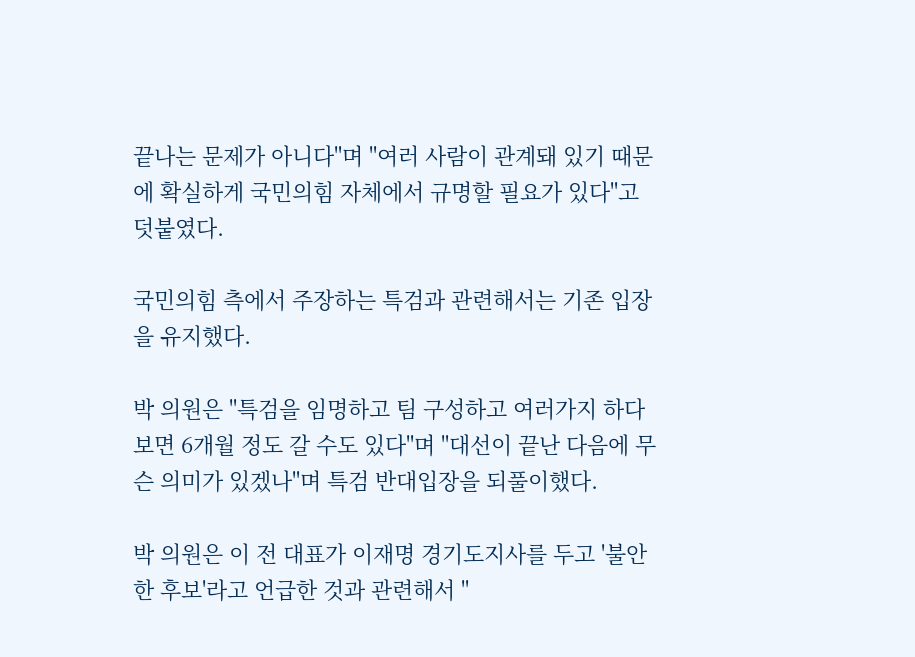끝나는 문제가 아니다"며 "여러 사람이 관계돼 있기 때문에 확실하게 국민의힘 자체에서 규명할 필요가 있다"고 덧붙였다.

국민의힘 측에서 주장하는 특검과 관련해서는 기존 입장을 유지했다.

박 의원은 "특검을 임명하고 팀 구성하고 여러가지 하다보면 6개월 정도 갈 수도 있다"며 "대선이 끝난 다음에 무슨 의미가 있겠나"며 특검 반대입장을 되풀이했다.

박 의원은 이 전 대표가 이재명 경기도지사를 두고 '불안한 후보'라고 언급한 것과 관련해서 "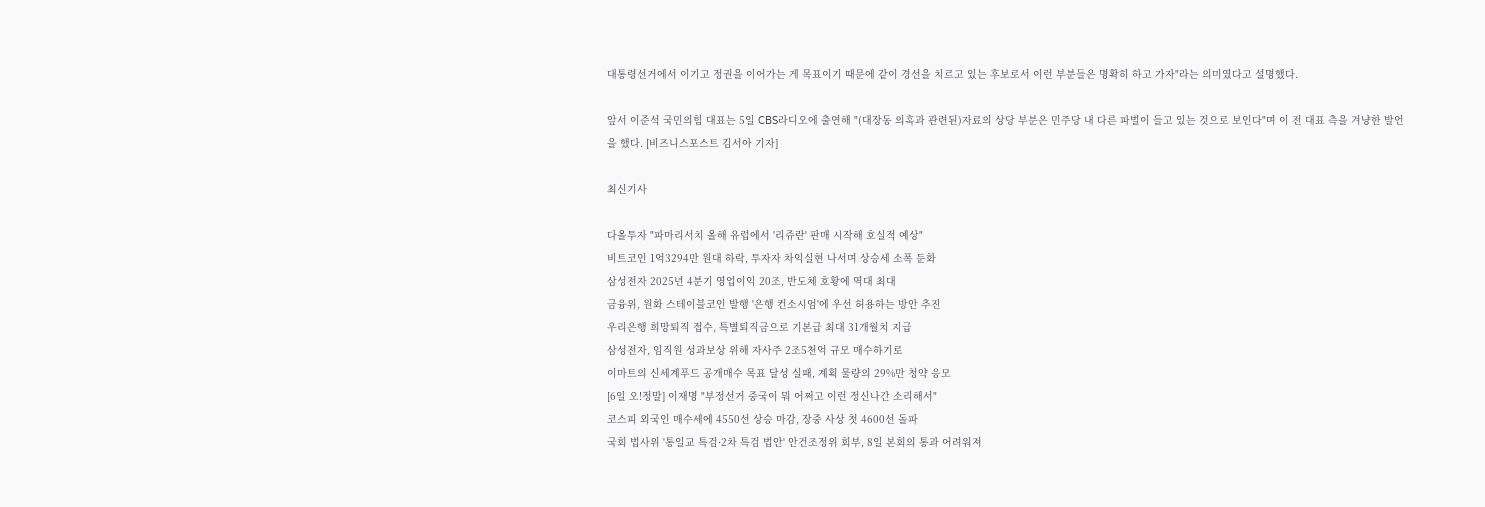대통령선거에서 이기고 정권을 이어가는 게 목표이기 때문에 같이 경선을 치르고 있는 후보로서 이런 부분들은 명확히 하고 가자"라는 의미였다고 설명했다.

앞서 이준석 국민의힘 대표는 5일 CBS라디오에 출연해 "(대장동 의혹과 관련된)자료의 상당 부분은 민주당 내 다른 파벌이 들고 있는 것으로 보인다"며 이 전 대표 측을 겨냥한 발언을 했다. [비즈니스포스트 김서아 기자]

최신기사

다올투자 "파마리서치 올해 유럽에서 '리쥬란' 판매 시작해 호실적 예상"
비트코인 1억3294만 원대 하락, 투자자 차익실현 나서며 상승세 소폭 둔화
삼성전자 2025년 4분기 영업이익 20조, 반도체 호황에 역대 최대
금융위, 원화 스테이블코인 발행 '은행 컨소시엄'에 우선 허용하는 방안 추진
우리은행 희망퇴직 접수, 특별퇴직금으로 기본급 최대 31개월치 지급
삼성전자, 임직원 성과보상 위해 자사주 2조5천억 규모 매수하기로
이마트의 신세계푸드 공개매수 목표 달성 실패, 계획 물량의 29%만 청약 응모
[6일 오!정말] 이재명 "부정선거 중국이 뭐 어쩌고 이런 정신나간 소리해서"
코스피 외국인 매수세에 4550선 상승 마감, 장중 사상 첫 4600선 돌파
국회 법사위 '통일교 특검·2차 특검 법안' 안건조정위 회부, 8일 본회의 통과 어려워져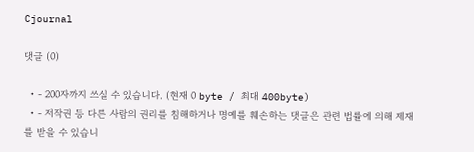Cjournal

댓글 (0)

  • - 200자까지 쓰실 수 있습니다. (현재 0 byte / 최대 400byte)
  • - 저작권 등 다른 사람의 권리를 침해하거나 명예를 훼손하는 댓글은 관련 법률에 의해 제재를 받을 수 있습니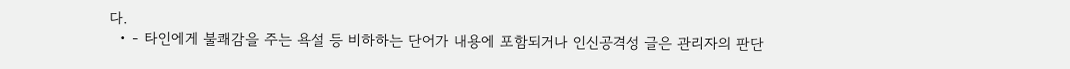다.
  • - 타인에게 불쾌감을 주는 욕설 등 비하하는 단어가 내용에 포함되거나 인신공격성 글은 관리자의 판단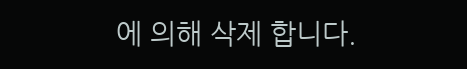에 의해 삭제 합니다.